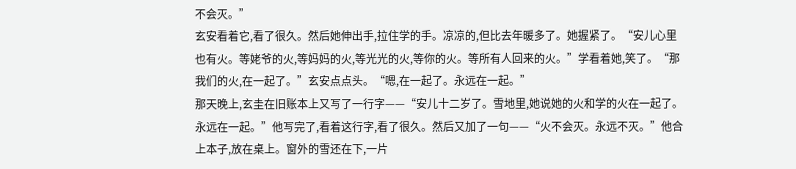不会灭。”
玄安看着它,看了很久。然后她伸出手,拉住学的手。凉凉的,但比去年暖多了。她握紧了。“安儿心里也有火。等姥爷的火,等妈妈的火,等光光的火,等你的火。等所有人回来的火。”学看着她,笑了。“那我们的火,在一起了。”玄安点点头。“嗯,在一起了。永远在一起。”
那天晚上,玄圭在旧账本上又写了一行字——“安儿十二岁了。雪地里,她说她的火和学的火在一起了。永远在一起。”他写完了,看着这行字,看了很久。然后又加了一句——“火不会灭。永远不灭。”他合上本子,放在桌上。窗外的雪还在下,一片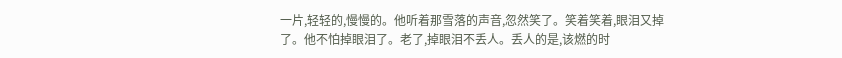一片,轻轻的,慢慢的。他听着那雪落的声音,忽然笑了。笑着笑着,眼泪又掉了。他不怕掉眼泪了。老了,掉眼泪不丢人。丢人的是,该燃的时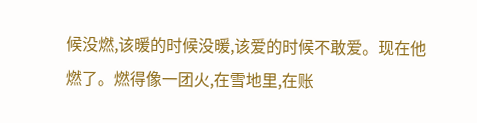候没燃,该暖的时候没暖,该爱的时候不敢爱。现在他燃了。燃得像一团火,在雪地里,在账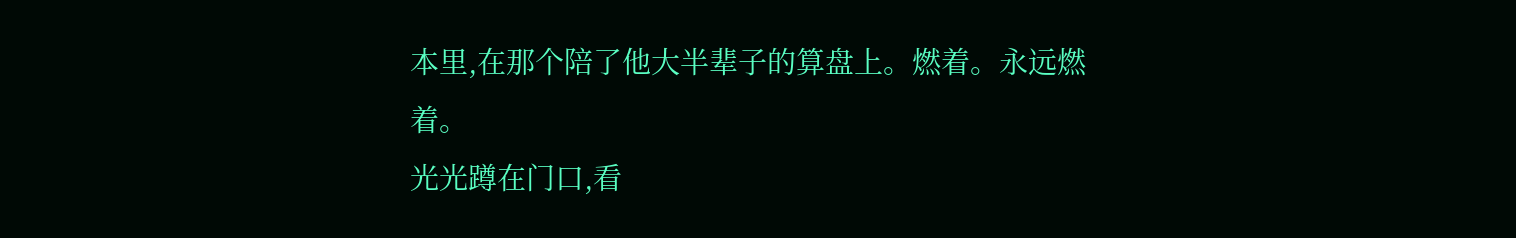本里,在那个陪了他大半辈子的算盘上。燃着。永远燃着。
光光蹲在门口,看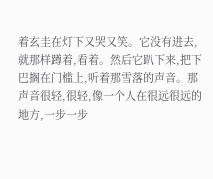着玄圭在灯下又哭又笑。它没有进去,就那样蹲着,看着。然后它趴下来,把下巴搁在门槛上,听着那雪落的声音。那声音很轻,很轻,像一个人在很远很远的地方,一步一步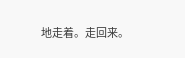地走着。走回来。